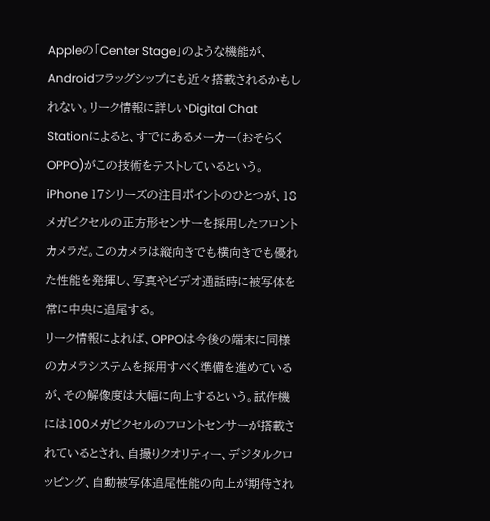Appleの「Center Stage」のような機能が、Androidフラッグシップにも近々搭載されるかもしれない。リーク情報に詳しいDigital Chat Stationによると、すでにあるメーカー(おそらくOPPO)がこの技術をテストしているという。
iPhone 17シリーズの注目ポイントのひとつが、18メガピクセルの正方形センサーを採用したフロントカメラだ。このカメラは縦向きでも横向きでも優れた性能を発揮し、写真やビデオ通話時に被写体を常に中央に追尾する。
リーク情報によれば、OPPOは今後の端末に同様のカメラシステムを採用すべく準備を進めているが、その解像度は大幅に向上するという。試作機には100メガピクセルのフロントセンサーが搭載されているとされ、自撮りクオリティー、デジタルクロッピング、自動被写体追尾性能の向上が期待され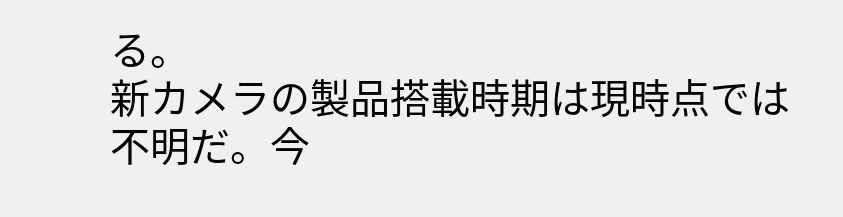る。
新カメラの製品搭載時期は現時点では不明だ。今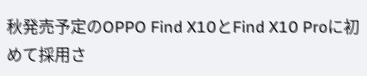秋発売予定のOPPO Find X10とFind X10 Proに初めて採用さ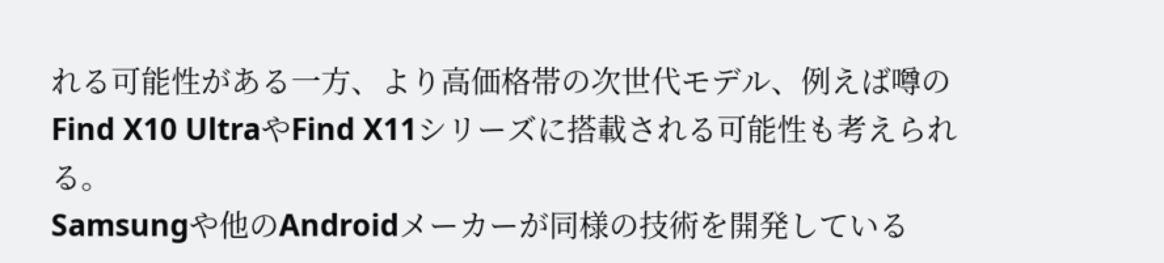れる可能性がある一方、より高価格帯の次世代モデル、例えば噂のFind X10 UltraやFind X11シリーズに搭載される可能性も考えられる。
Samsungや他のAndroidメーカーが同様の技術を開発している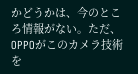かどうかは、今のところ情報がない。ただ、OPPOがこのカメラ技術を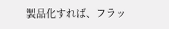製品化すれば、フラッ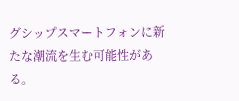グシップスマートフォンに新たな潮流を生む可能性がある。